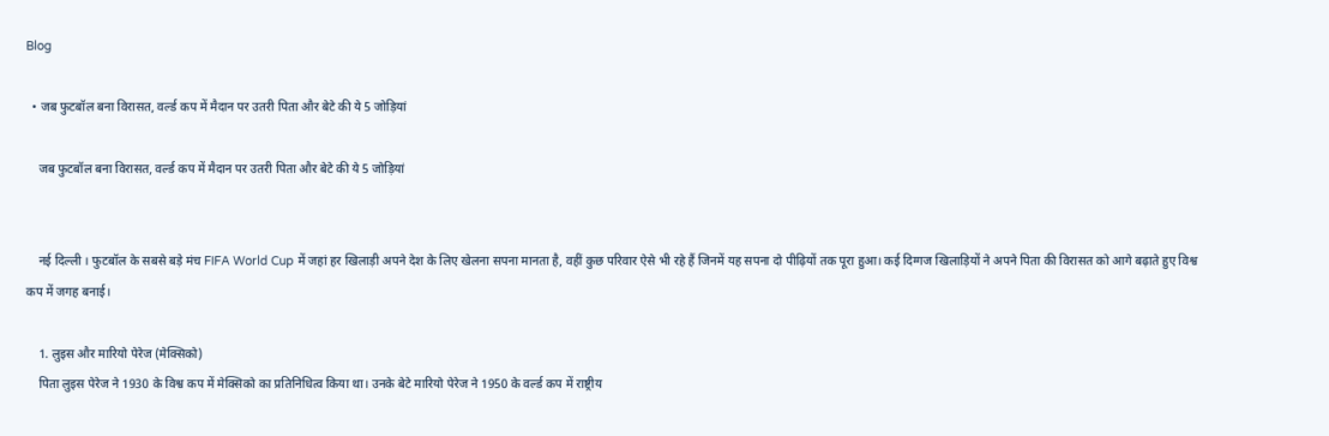Blog

  • जब फुटबॉल बना विरासत, वर्ल्ड कप में मैदान पर उतरी पिता और बेटे की ये 5 जोड़ियां

    जब फुटबॉल बना विरासत, वर्ल्ड कप में मैदान पर उतरी पिता और बेटे की ये 5 जोड़ियां


    नई दिल्ली । फुटबॉल के सबसे बड़े मंच FIFA World Cup में जहां हर खिलाड़ी अपने देश के लिए खेलना सपना मानता है, वहीं कुछ परिवार ऐसे भी रहे हैं जिनमें यह सपना दो पीढ़ियों तक पूरा हुआ। कई दिग्गज खिलाड़ियों ने अपने पिता की विरासत को आगे बढ़ाते हुए विश्व कप में जगह बनाई।

    1. लुइस और मारियो पेरेज (मेक्सिको)
    पिता लुइस पेरेज ने 1930 के विश्व कप में मेक्सिको का प्रतिनिधित्व किया था। उनके बेटे मारियो पेरेज ने 1950 के वर्ल्ड कप में राष्ट्रीय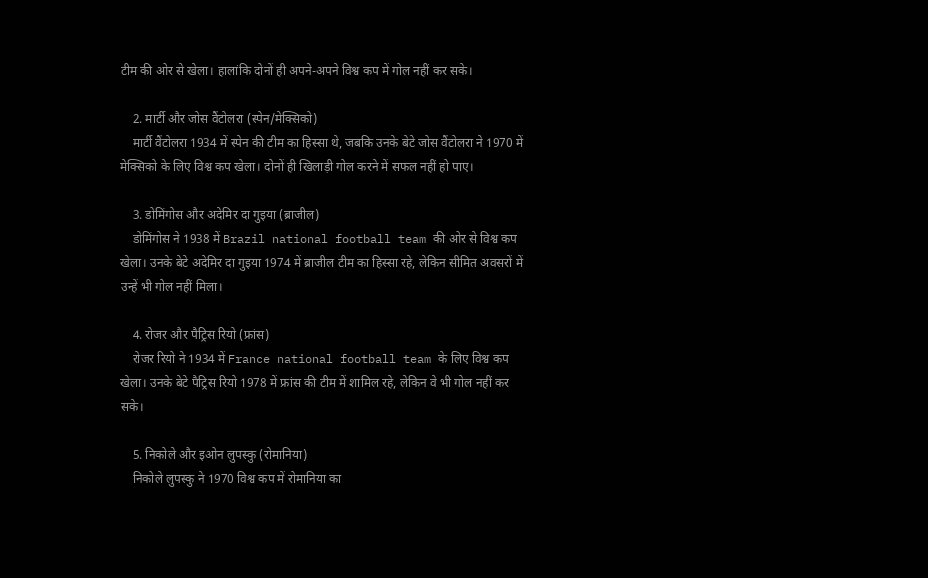टीम की ओर से खेला। हालांकि दोनों ही अपने-अपने विश्व कप में गोल नहीं कर सके।

    2. मार्टी और जोस वैंटोलरा (स्पेन/मेक्सिको)
    मार्टी वैंटोलरा 1934 में स्पेन की टीम का हिस्सा थे, जबकि उनके बेटे जोस वैंटोलरा ने 1970 में मेक्सिको के लिए विश्व कप खेला। दोनों ही खिलाड़ी गोल करने में सफल नहीं हो पाए।

    3. डोमिंगोस और अदेमिर दा गुइया (ब्राजील)
    डोमिंगोस ने 1938 में Brazil national football team की ओर से विश्व कप खेला। उनके बेटे अदेमिर दा गुइया 1974 में ब्राजील टीम का हिस्सा रहे, लेकिन सीमित अवसरों में उन्हें भी गोल नहीं मिला।

    4. रोजर और पैट्रिस रियो (फ्रांस)
    रोजर रियो ने 1934 में France national football team के लिए विश्व कप खेला। उनके बेटे पैट्रिस रियो 1978 में फ्रांस की टीम में शामिल रहे, लेकिन वे भी गोल नहीं कर सके।

    5. निकोले और इओन लुपस्कु (रोमानिया)
    निकोले लुपस्कु ने 1970 विश्व कप में रोमानिया का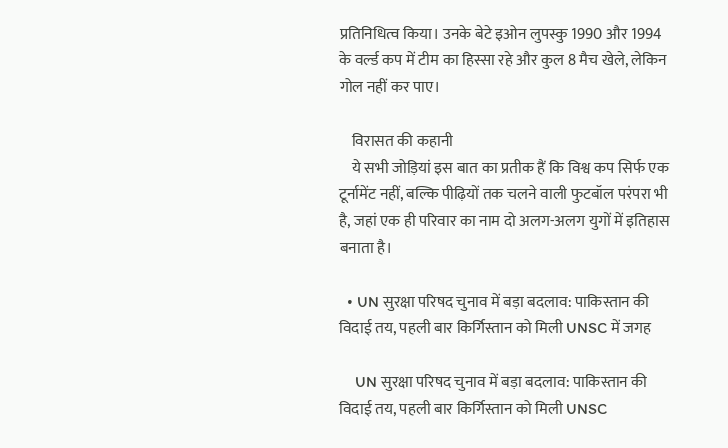प्रतिनिधित्व किया। उनके बेटे इओन लुपस्कु 1990 और 1994 के वर्ल्ड कप में टीम का हिस्सा रहे और कुल 8 मैच खेले, लेकिन गोल नहीं कर पाए।

    विरासत की कहानी
    ये सभी जोड़ियां इस बात का प्रतीक हैं कि विश्व कप सिर्फ एक टूर्नामेंट नहीं, बल्कि पीढ़ियों तक चलने वाली फुटबॉल परंपरा भी है, जहां एक ही परिवार का नाम दो अलग-अलग युगों में इतिहास बनाता है।

  • UN सुरक्षा परिषद चुनाव में बड़ा बदलाव: पाकिस्तान की विदाई तय, पहली बार किर्गिस्तान को मिली UNSC में जगह

    UN सुरक्षा परिषद चुनाव में बड़ा बदलाव: पाकिस्तान की विदाई तय, पहली बार किर्गिस्तान को मिली UNSC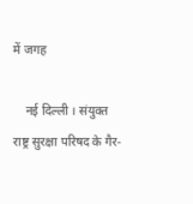में जगह

    नई दिल्ली । संयुक्त राष्ट्र सुरक्षा परिषद के गैर-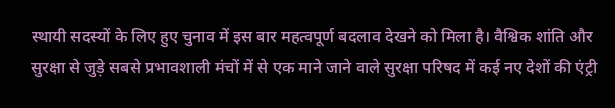स्थायी सदस्यों के लिए हुए चुनाव में इस बार महत्वपूर्ण बदलाव देखने को मिला है। वैश्विक शांति और सुरक्षा से जुड़े सबसे प्रभावशाली मंचों में से एक माने जाने वाले सुरक्षा परिषद में कई नए देशों की एंट्री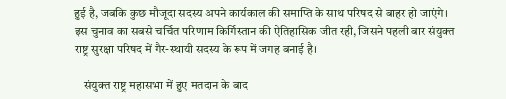हुई है, जबकि कुछ मौजूदा सदस्य अपने कार्यकाल की समाप्ति के साथ परिषद से बाहर हो जाएंगे। इस चुनाव का सबसे चर्चित परिणाम किर्गिस्तान की ऐतिहासिक जीत रही, जिसने पहली बार संयुक्त राष्ट्र सुरक्षा परिषद में गैर-स्थायी सदस्य के रूप में जगह बनाई है।

    संयुक्त राष्ट्र महासभा में हुए मतदान के बाद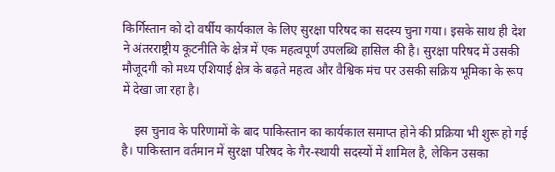किर्गिस्तान को दो वर्षीय कार्यकाल के लिए सुरक्षा परिषद का सदस्य चुना गया। इसके साथ ही देश ने अंतरराष्ट्रीय कूटनीति के क्षेत्र में एक महत्वपूर्ण उपलब्धि हासिल की है। सुरक्षा परिषद में उसकी मौजूदगी को मध्य एशियाई क्षेत्र के बढ़ते महत्व और वैश्विक मंच पर उसकी सक्रिय भूमिका के रूप में देखा जा रहा है।

    इस चुनाव के परिणामों के बाद पाकिस्तान का कार्यकाल समाप्त होने की प्रक्रिया भी शुरू हो गई है। पाकिस्तान वर्तमान में सुरक्षा परिषद के गैर-स्थायी सदस्यों में शामिल है, लेकिन उसका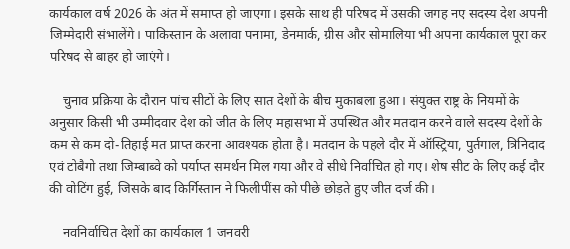कार्यकाल वर्ष 2026 के अंत में समाप्त हो जाएगा। इसके साथ ही परिषद में उसकी जगह नए सदस्य देश अपनी जिम्मेदारी संभालेंगे। पाकिस्तान के अलावा पनामा, डेनमार्क, ग्रीस और सोमालिया भी अपना कार्यकाल पूरा कर परिषद से बाहर हो जाएंगे।

    चुनाव प्रक्रिया के दौरान पांच सीटों के लिए सात देशों के बीच मुकाबला हुआ। संयुक्त राष्ट्र के नियमों के अनुसार किसी भी उम्मीदवार देश को जीत के लिए महासभा में उपस्थित और मतदान करने वाले सदस्य देशों के कम से कम दो-तिहाई मत प्राप्त करना आवश्यक होता है। मतदान के पहले दौर में ऑस्ट्रिया, पुर्तगाल, त्रिनिदाद एवं टोबैगो तथा जिम्बाब्वे को पर्याप्त समर्थन मिल गया और वे सीधे निर्वाचित हो गए। शेष सीट के लिए कई दौर की वोटिंग हुई, जिसके बाद किर्गिस्तान ने फिलीपींस को पीछे छोड़ते हुए जीत दर्ज की।

    नवनिर्वाचित देशों का कार्यकाल 1 जनवरी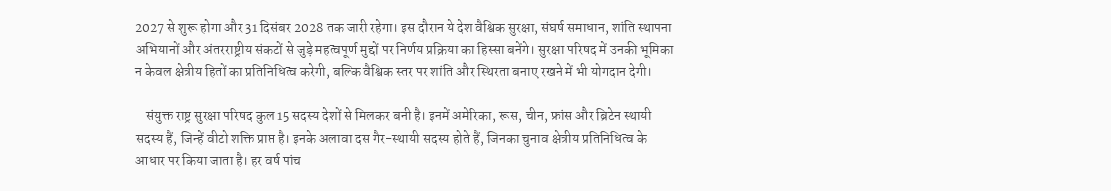2027 से शुरू होगा और 31 दिसंबर 2028 तक जारी रहेगा। इस दौरान ये देश वैश्विक सुरक्षा, संघर्ष समाधान, शांति स्थापना अभियानों और अंतरराष्ट्रीय संकटों से जुड़े महत्वपूर्ण मुद्दों पर निर्णय प्रक्रिया का हिस्सा बनेंगे। सुरक्षा परिषद में उनकी भूमिका न केवल क्षेत्रीय हितों का प्रतिनिधित्व करेगी, बल्कि वैश्विक स्तर पर शांति और स्थिरता बनाए रखने में भी योगदान देगी।

    संयुक्त राष्ट्र सुरक्षा परिषद कुल 15 सदस्य देशों से मिलकर बनी है। इनमें अमेरिका, रूस, चीन, फ्रांस और ब्रिटेन स्थायी सदस्य हैं, जिन्हें वीटो शक्ति प्राप्त है। इनके अलावा दस गैर-स्थायी सदस्य होते हैं, जिनका चुनाव क्षेत्रीय प्रतिनिधित्व के आधार पर किया जाता है। हर वर्ष पांच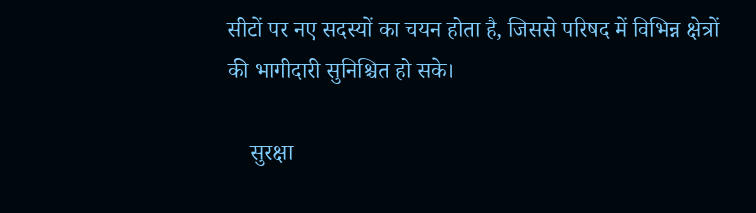सीटों पर नए सदस्यों का चयन होता है, जिससे परिषद में विभिन्न क्षेत्रों की भागीदारी सुनिश्चित हो सके।

    सुरक्षा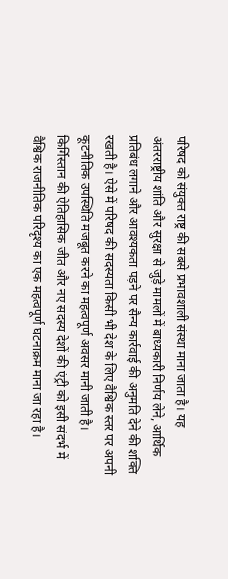परिषद को संयुक्त राष्ट्र की सबसे प्रभावशाली संस्था माना जाता है। यह अंतरराष्ट्रीय शांति और सुरक्षा से जुड़े मामलों में बाध्यकारी निर्णय लेने, आर्थिक प्रतिबंध लगाने और आवश्यकता पड़ने पर सैन्य कार्रवाई की अनुमति देने की शक्ति रखती है। ऐसे में परिषद की सदस्यता किसी भी देश के लिए वैश्विक स्तर पर अपनी कूटनीतिक उपस्थिति मजबूत करने का महत्वपूर्ण अवसर मानी जाती है। किर्गिस्तान की ऐतिहासिक जीत और नए सदस्य देशों की एंट्री को इसी संदर्भ में वैश्विक राजनीतिक परिदृश्य का एक महत्वपूर्ण घटनाक्रम माना जा रहा है।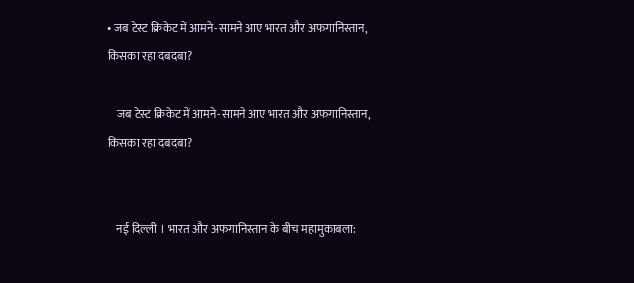• जब टेस्ट क्रिकेट में आमने-सामने आए भारत और अफगानिस्तान, किसका रहा दबदबा?

    जब टेस्ट क्रिकेट में आमने-सामने आए भारत और अफगानिस्तान, किसका रहा दबदबा?


    नई दिल्ली । भारत और अफगानिस्तान के बीच महामुकाबला: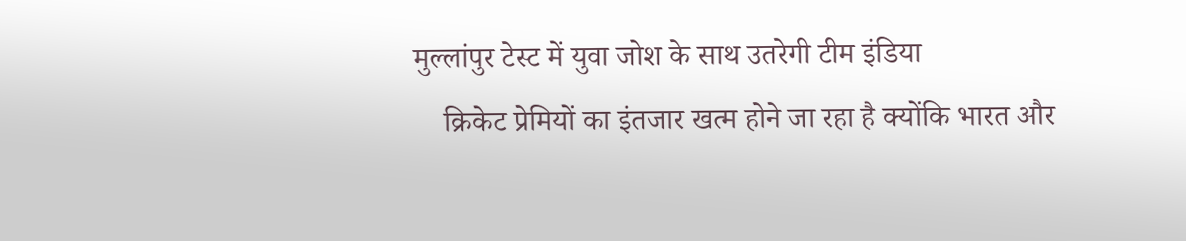मुल्लांपुर टेस्ट में युवा जोश के साथ उतरेगी टीम इंडिया
    क्रिकेट प्रेमियों का इंतजार खत्म होने जा रहा है क्योंकि भारत और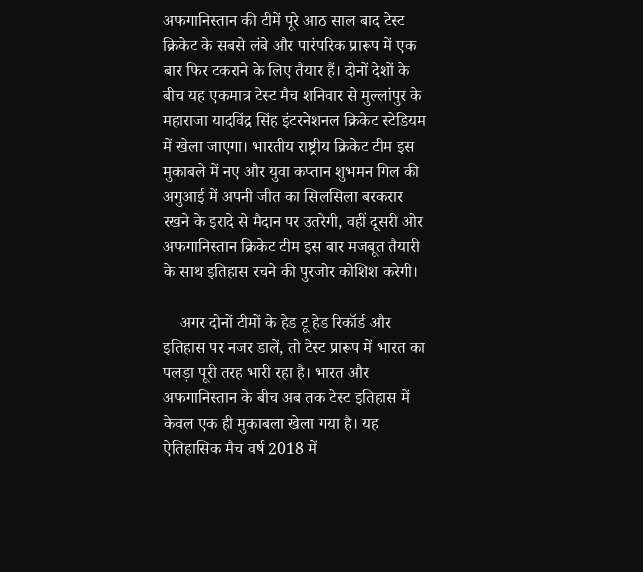अफगानिस्तान की टीमें पूरे आठ साल बाद टेस्ट क्रिकेट के सबसे लंबे और पारंपरिक प्रारूप में एक बार फिर टकराने के लिए तैयार हैं। दोनों देशों के बीच यह एकमात्र टेस्ट मैच शनिवार से मुल्लांपुर के महाराजा यादविंद्र सिंह इंटरनेशनल क्रिकेट स्टेडियम में खेला जाएगा। भारतीय राष्ट्रीय क्रिकेट टीम इस मुकाबले में नए और युवा कप्तान शुभमन गिल की अगुआई में अपनी जीत का सिलसिला बरकरार रखने के इरादे से मैदान पर उतरेगी, वहीं दूसरी ओर अफगानिस्तान क्रिकेट टीम इस बार मजबूत तैयारी के साथ इतिहास रचने की पुरजोर कोशिश करेगी।

    अगर दोनों टीमों के हेड टू हेड रिकॉर्ड और इतिहास पर नजर डालें, तो टेस्ट प्रारूप में भारत का पलड़ा पूरी तरह भारी रहा है। भारत और अफगानिस्तान के बीच अब तक टेस्ट इतिहास में केवल एक ही मुकाबला खेला गया है। यह ऐतिहासिक मैच वर्ष 2018 में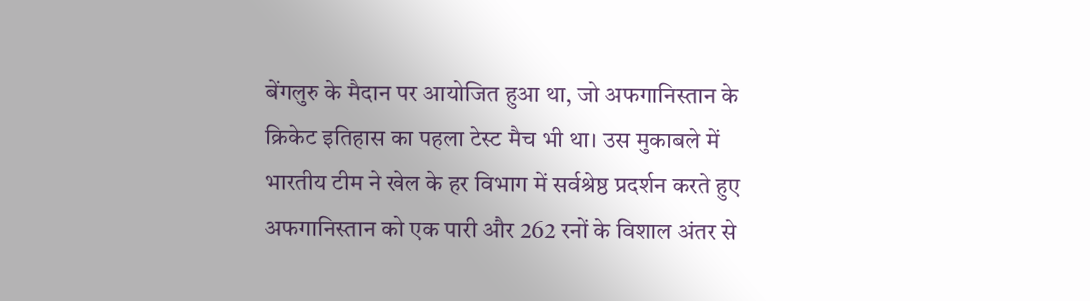बेंगलुरु के मैदान पर आयोजित हुआ था, जो अफगानिस्तान के क्रिकेट इतिहास का पहला टेस्ट मैच भी था। उस मुकाबले में भारतीय टीम ने खेल के हर विभाग में सर्वश्रेष्ठ प्रदर्शन करते हुए अफगानिस्तान को एक पारी और 262 रनों के विशाल अंतर से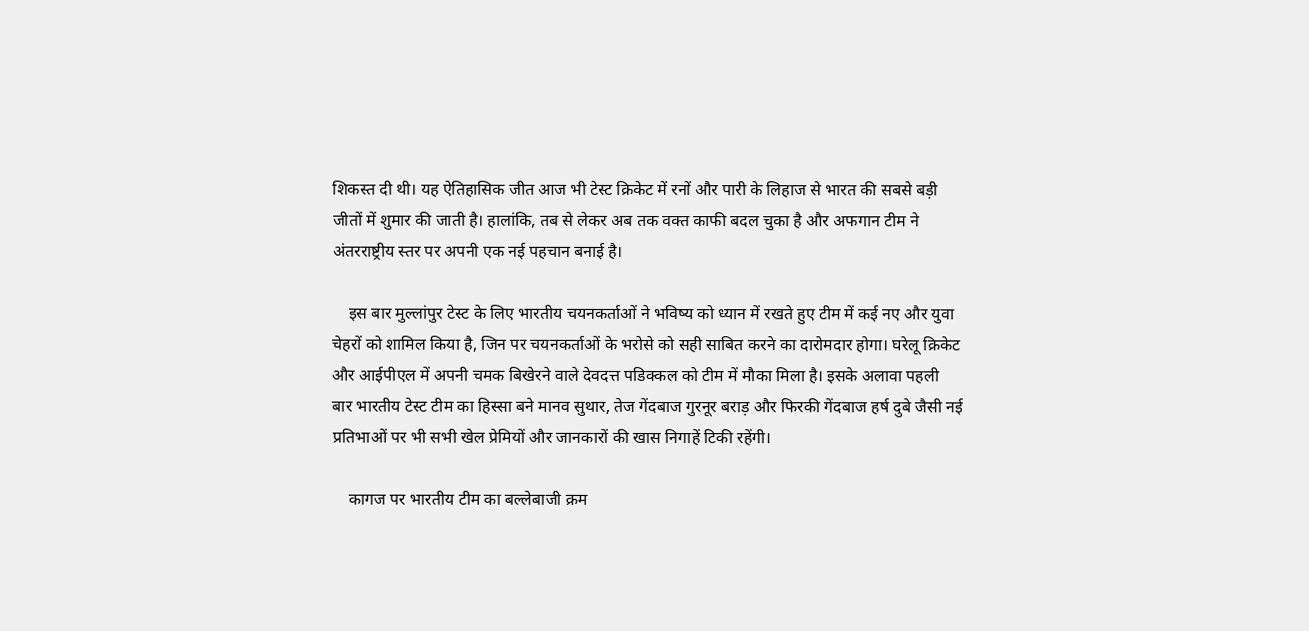शिकस्त दी थी। यह ऐतिहासिक जीत आज भी टेस्ट क्रिकेट में रनों और पारी के लिहाज से भारत की सबसे बड़ी जीतों में शुमार की जाती है। हालांकि, तब से लेकर अब तक वक्त काफी बदल चुका है और अफगान टीम ने अंतरराष्ट्रीय स्तर पर अपनी एक नई पहचान बनाई है।

    इस बार मुल्लांपुर टेस्ट के लिए भारतीय चयनकर्ताओं ने भविष्य को ध्यान में रखते हुए टीम में कई नए और युवा चेहरों को शामिल किया है, जिन पर चयनकर्ताओं के भरोसे को सही साबित करने का दारोमदार होगा। घरेलू क्रिकेट और आईपीएल में अपनी चमक बिखेरने वाले देवदत्त पडिक्कल को टीम में मौका मिला है। इसके अलावा पहली बार भारतीय टेस्ट टीम का हिस्सा बने मानव सुथार, तेज गेंदबाज गुरनूर बराड़ और फिरकी गेंदबाज हर्ष दुबे जैसी नई प्रतिभाओं पर भी सभी खेल प्रेमियों और जानकारों की खास निगाहें टिकी रहेंगी।

    कागज पर भारतीय टीम का बल्लेबाजी क्रम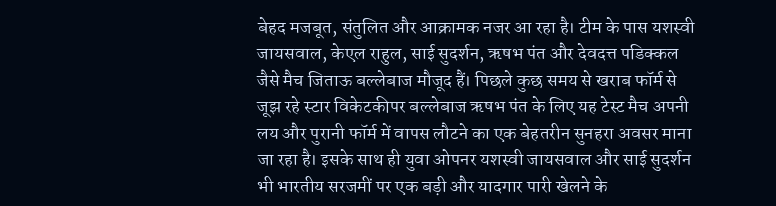बेहद मजबूत, संतुलित और आक्रामक नजर आ रहा है। टीम के पास यशस्वी जायसवाल, केएल राहुल, साई सुदर्शन, ऋषभ पंत और देवदत्त पडिक्कल जैसे मैच जिताऊ बल्लेबाज मौजूद हैं। पिछले कुछ समय से खराब फॉर्म से जूझ रहे स्टार विकेटकीपर बल्लेबाज ऋषभ पंत के लिए यह टेस्ट मैच अपनी लय और पुरानी फॉर्म में वापस लौटने का एक बेहतरीन सुनहरा अवसर माना जा रहा है। इसके साथ ही युवा ओपनर यशस्वी जायसवाल और साई सुदर्शन भी भारतीय सरजमीं पर एक बड़ी और यादगार पारी खेलने के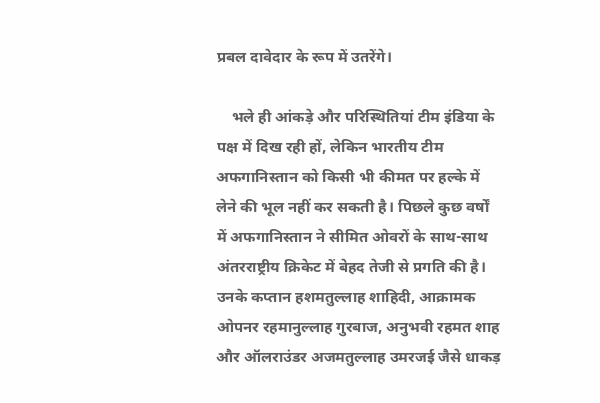प्रबल दावेदार के रूप में उतरेंगे।

    भले ही आंकड़े और परिस्थितियां टीम इंडिया के पक्ष में दिख रही हों, लेकिन भारतीय टीम अफगानिस्तान को किसी भी कीमत पर हल्के में लेने की भूल नहीं कर सकती है। पिछले कुछ वर्षों में अफगानिस्तान ने सीमित ओवरों के साथ-साथ अंतरराष्ट्रीय क्रिकेट में बेहद तेजी से प्रगति की है। उनके कप्तान हशमतुल्लाह शाहिदी, आक्रामक ओपनर रहमानुल्लाह गुरबाज, अनुभवी रहमत शाह और ऑलराउंडर अजमतुल्लाह उमरजई जैसे धाकड़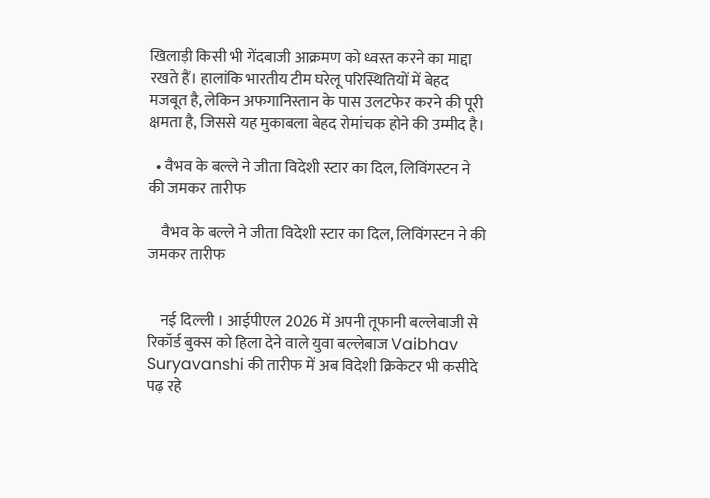खिलाड़ी किसी भी गेंदबाजी आक्रमण को ध्वस्त करने का माद्दा रखते हैं। हालांकि भारतीय टीम घरेलू परिस्थितियों में बेहद मजबूत है, लेकिन अफगानिस्तान के पास उलटफेर करने की पूरी क्षमता है, जिससे यह मुकाबला बेहद रोमांचक होने की उम्मीद है।

  • वैभव के बल्ले ने जीता विदेशी स्टार का दिल, लिविंगस्टन ने की जमकर तारीफ

    वैभव के बल्ले ने जीता विदेशी स्टार का दिल, लिविंगस्टन ने की जमकर तारीफ


    नई दिल्ली । आईपीएल 2026 में अपनी तूफानी बल्लेबाजी से रिकॉर्ड बुक्स को हिला देने वाले युवा बल्लेबाज Vaibhav Suryavanshi की तारीफ में अब विदेशी क्रिकेटर भी कसीदे पढ़ रहे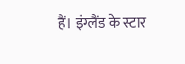हैं। इंग्लैंड के स्टार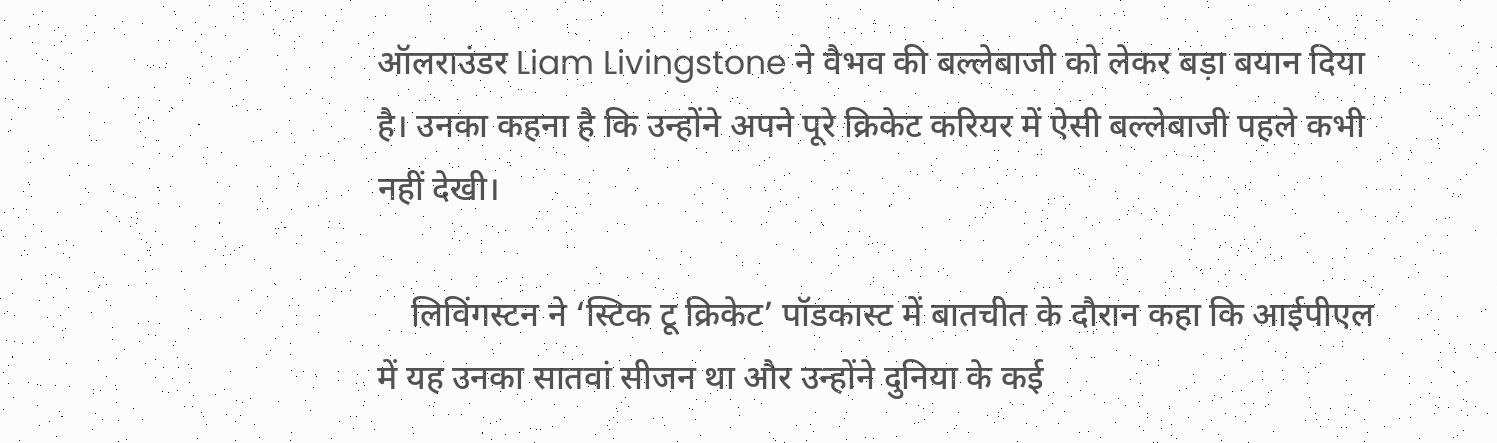ऑलराउंडर Liam Livingstone ने वैभव की बल्लेबाजी को लेकर बड़ा बयान दिया है। उनका कहना है कि उन्होंने अपने पूरे क्रिकेट करियर में ऐसी बल्लेबाजी पहले कभी नहीं देखी।

    लिविंगस्टन ने ‘स्टिक टू क्रिकेट’ पॉडकास्ट में बातचीत के दौरान कहा कि आईपीएल में यह उनका सातवां सीजन था और उन्होंने दुनिया के कई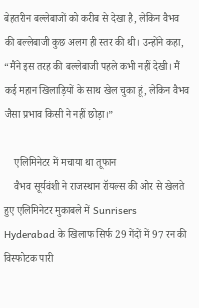बेहतरीन बल्लेबाजों को करीब से देखा है, लेकिन वैभव की बल्लेबाजी कुछ अलग ही स्तर की थी। उन्होंने कहा, “मैंने इस तरह की बल्लेबाजी पहले कभी नहीं देखी। मैं कई महान खिलाड़ियों के साथ खेल चुका हूं, लेकिन वैभव जैसा प्रभाव किसी ने नहीं छोड़ा।”

    एलिमिनेटर में मचाया था तूफान
    वैभव सूर्यवंशी ने राजस्थान रॉयल्स की ओर से खेलते हुए एलिमिनेटर मुकाबले में Sunrisers Hyderabad के खिलाफ सिर्फ 29 गेंदों में 97 रन की विस्फोटक पारी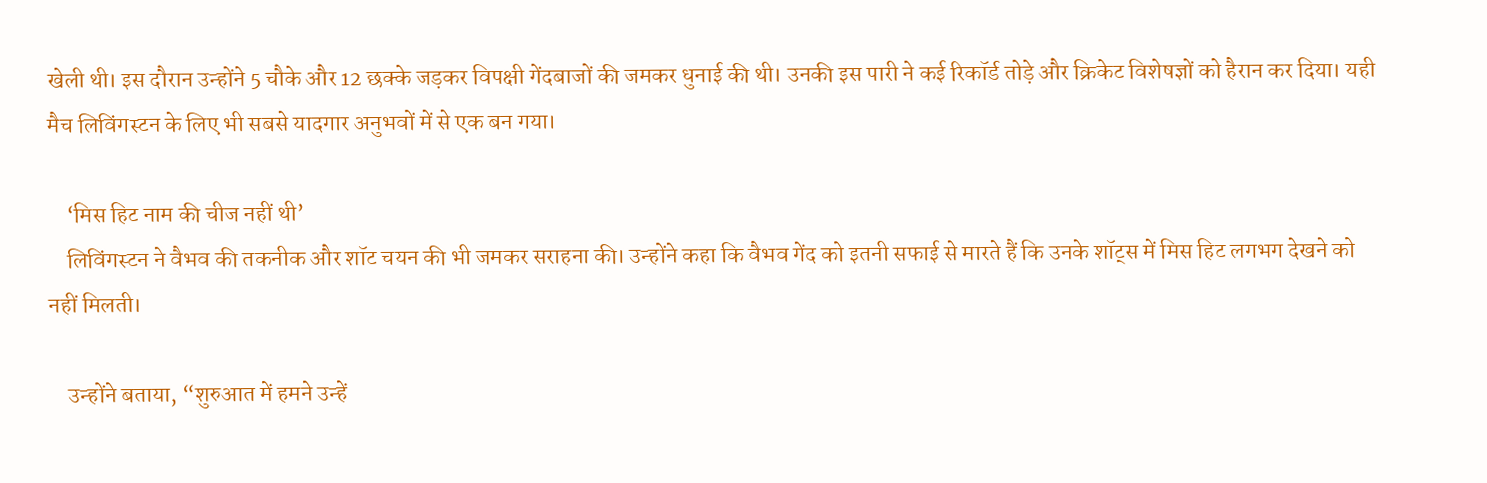खेली थी। इस दौरान उन्होंने 5 चौके और 12 छक्के जड़कर विपक्षी गेंदबाजों की जमकर धुनाई की थी। उनकी इस पारी ने कई रिकॉर्ड तोड़े और क्रिकेट विशेषज्ञों को हैरान कर दिया। यही मैच लिविंगस्टन के लिए भी सबसे यादगार अनुभवों में से एक बन गया।

    ‘मिस हिट नाम की चीज नहीं थी’
    लिविंगस्टन ने वैभव की तकनीक और शॉट चयन की भी जमकर सराहना की। उन्होंने कहा कि वैभव गेंद को इतनी सफाई से मारते हैं कि उनके शॉट्स में मिस हिट लगभग देखने को नहीं मिलती।

    उन्होंने बताया, “शुरुआत में हमने उन्हें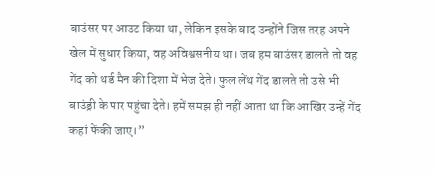बाउंसर पर आउट किया था, लेकिन इसके बाद उन्होंने जिस तरह अपने खेल में सुधार किया, वह अविश्वसनीय था। जब हम बाउंसर डालते तो वह गेंद को थर्ड मैन की दिशा में भेज देते। फुल लेंथ गेंद डालते तो उसे भी बाउंड्री के पार पहुंचा देते। हमें समझ ही नहीं आता था कि आखिर उन्हें गेंद कहां फेंकी जाए।”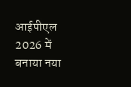आईपीएल 2026 में बनाया नया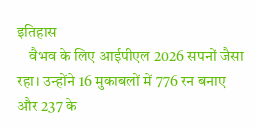इतिहास
    वैभव के लिए आईपीएल 2026 सपनों जैसा रहा। उन्होंने 16 मुकाबलों में 776 रन बनाए और 237 के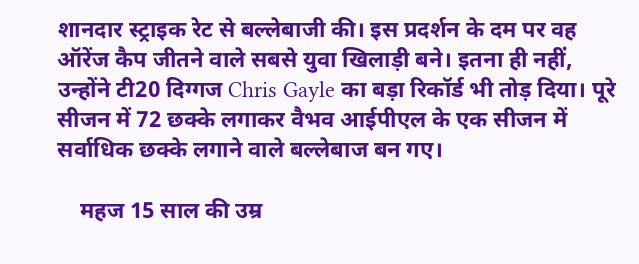शानदार स्ट्राइक रेट से बल्लेबाजी की। इस प्रदर्शन के दम पर वह ऑरेंज कैप जीतने वाले सबसे युवा खिलाड़ी बने। इतना ही नहीं, उन्होंने टी20 दिग्गज Chris Gayle का बड़ा रिकॉर्ड भी तोड़ दिया। पूरे सीजन में 72 छक्के लगाकर वैभव आईपीएल के एक सीजन में सर्वाधिक छक्के लगाने वाले बल्लेबाज बन गए।

    महज 15 साल की उम्र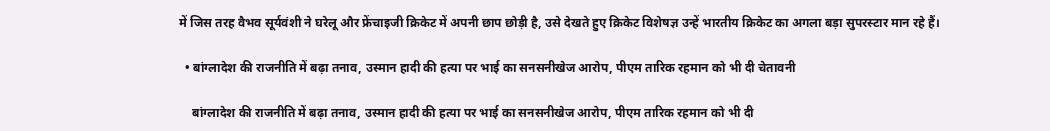में जिस तरह वैभव सूर्यवंशी ने घरेलू और फ्रेंचाइजी क्रिकेट में अपनी छाप छोड़ी है, उसे देखते हुए क्रिकेट विशेषज्ञ उन्हें भारतीय क्रिकेट का अगला बड़ा सुपरस्टार मान रहे हैं।

  • बांग्लादेश की राजनीति में बढ़ा तनाव, उस्मान हादी की हत्या पर भाई का सनसनीखेज आरोप, पीएम तारिक रहमान को भी दी चेतावनी

    बांग्लादेश की राजनीति में बढ़ा तनाव, उस्मान हादी की हत्या पर भाई का सनसनीखेज आरोप, पीएम तारिक रहमान को भी दी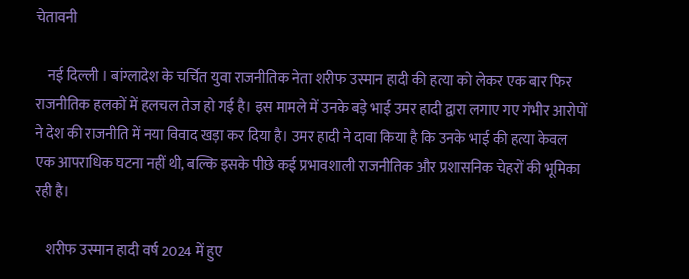चेतावनी

    नई दिल्ली । बांग्लादेश के चर्चित युवा राजनीतिक नेता शरीफ उस्मान हादी की हत्या को लेकर एक बार फिर राजनीतिक हलकों में हलचल तेज हो गई है। इस मामले में उनके बड़े भाई उमर हादी द्वारा लगाए गए गंभीर आरोपों ने देश की राजनीति में नया विवाद खड़ा कर दिया है। उमर हादी ने दावा किया है कि उनके भाई की हत्या केवल एक आपराधिक घटना नहीं थी, बल्कि इसके पीछे कई प्रभावशाली राजनीतिक और प्रशासनिक चेहरों की भूमिका रही है।

    शरीफ उस्मान हादी वर्ष 2024 में हुए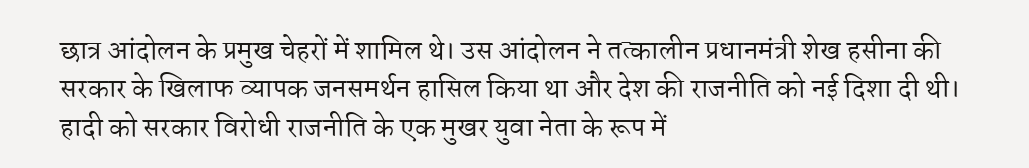छात्र आंदोलन के प्रमुख चेहरों में शामिल थे। उस आंदोलन ने तत्कालीन प्रधानमंत्री शेख हसीना की सरकार के खिलाफ व्यापक जनसमर्थन हासिल किया था और देश की राजनीति को नई दिशा दी थी। हादी को सरकार विरोधी राजनीति के एक मुखर युवा नेता के रूप में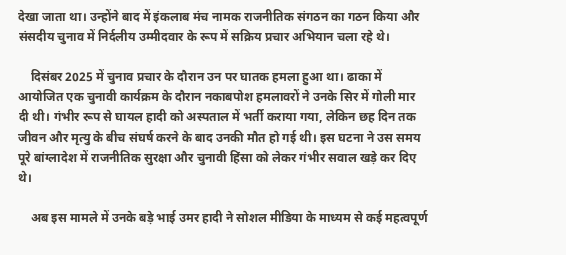देखा जाता था। उन्होंने बाद में इंकलाब मंच नामक राजनीतिक संगठन का गठन किया और संसदीय चुनाव में निर्दलीय उम्मीदवार के रूप में सक्रिय प्रचार अभियान चला रहे थे।

    दिसंबर 2025 में चुनाव प्रचार के दौरान उन पर घातक हमला हुआ था। ढाका में आयोजित एक चुनावी कार्यक्रम के दौरान नकाबपोश हमलावरों ने उनके सिर में गोली मार दी थी। गंभीर रूप से घायल हादी को अस्पताल में भर्ती कराया गया, लेकिन छह दिन तक जीवन और मृत्यु के बीच संघर्ष करने के बाद उनकी मौत हो गई थी। इस घटना ने उस समय पूरे बांग्लादेश में राजनीतिक सुरक्षा और चुनावी हिंसा को लेकर गंभीर सवाल खड़े कर दिए थे।

    अब इस मामले में उनके बड़े भाई उमर हादी ने सोशल मीडिया के माध्यम से कई महत्वपूर्ण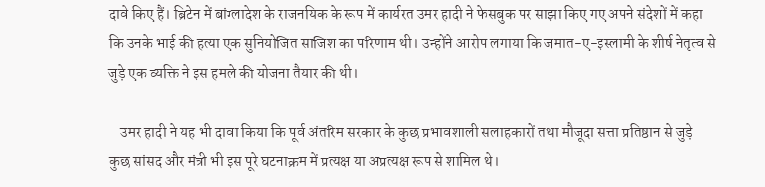दावे किए हैं। ब्रिटेन में बांग्लादेश के राजनयिक के रूप में कार्यरत उमर हादी ने फेसबुक पर साझा किए गए अपने संदेशों में कहा कि उनके भाई की हत्या एक सुनियोजित साजिश का परिणाम थी। उन्होंने आरोप लगाया कि जमात-ए-इस्लामी के शीर्ष नेतृत्व से जुड़े एक व्यक्ति ने इस हमले की योजना तैयार की थी।

    उमर हादी ने यह भी दावा किया कि पूर्व अंतरिम सरकार के कुछ प्रभावशाली सलाहकारों तथा मौजूदा सत्ता प्रतिष्ठान से जुड़े कुछ सांसद और मंत्री भी इस पूरे घटनाक्रम में प्रत्यक्ष या अप्रत्यक्ष रूप से शामिल थे।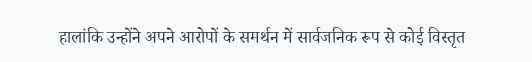हालांकि उन्होंने अपने आरोपों के समर्थन में सार्वजनिक रूप से कोई विस्तृत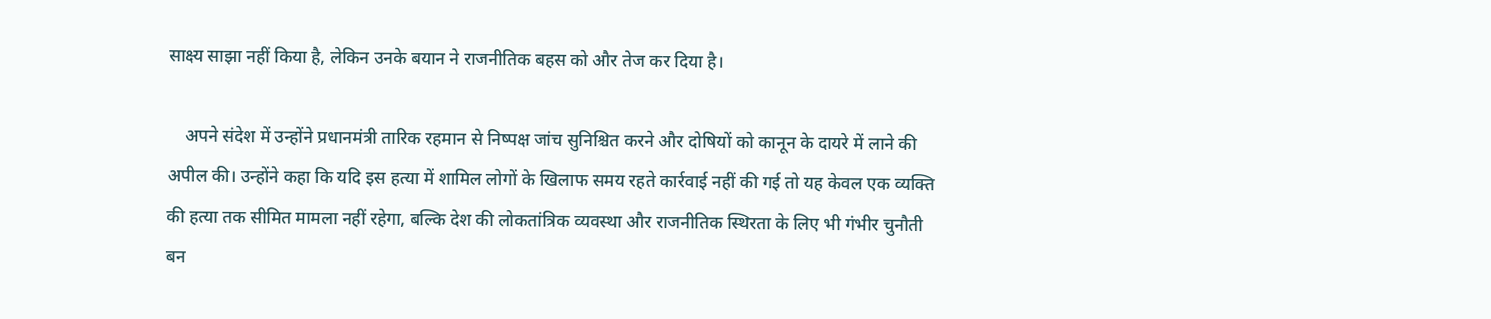साक्ष्य साझा नहीं किया है, लेकिन उनके बयान ने राजनीतिक बहस को और तेज कर दिया है।

    अपने संदेश में उन्होंने प्रधानमंत्री तारिक रहमान से निष्पक्ष जांच सुनिश्चित करने और दोषियों को कानून के दायरे में लाने की अपील की। उन्होंने कहा कि यदि इस हत्या में शामिल लोगों के खिलाफ समय रहते कार्रवाई नहीं की गई तो यह केवल एक व्यक्ति की हत्या तक सीमित मामला नहीं रहेगा, बल्कि देश की लोकतांत्रिक व्यवस्था और राजनीतिक स्थिरता के लिए भी गंभीर चुनौती बन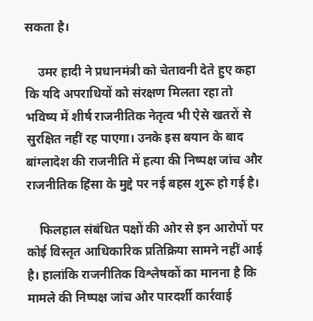सकता है।

    उमर हादी ने प्रधानमंत्री को चेतावनी देते हुए कहा कि यदि अपराधियों को संरक्षण मिलता रहा तो भविष्य में शीर्ष राजनीतिक नेतृत्व भी ऐसे खतरों से सुरक्षित नहीं रह पाएगा। उनके इस बयान के बाद बांग्लादेश की राजनीति में हत्या की निष्पक्ष जांच और राजनीतिक हिंसा के मुद्दे पर नई बहस शुरू हो गई है।

    फिलहाल संबंधित पक्षों की ओर से इन आरोपों पर कोई विस्तृत आधिकारिक प्रतिक्रिया सामने नहीं आई है। हालांकि राजनीतिक विश्लेषकों का मानना है कि मामले की निष्पक्ष जांच और पारदर्शी कार्रवाई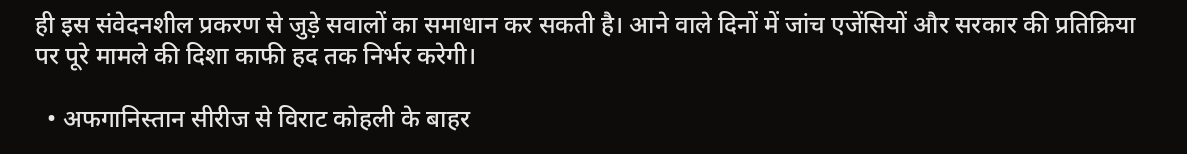ही इस संवेदनशील प्रकरण से जुड़े सवालों का समाधान कर सकती है। आने वाले दिनों में जांच एजेंसियों और सरकार की प्रतिक्रिया पर पूरे मामले की दिशा काफी हद तक निर्भर करेगी।

  • अफगानिस्तान सीरीज से विराट कोहली के बाहर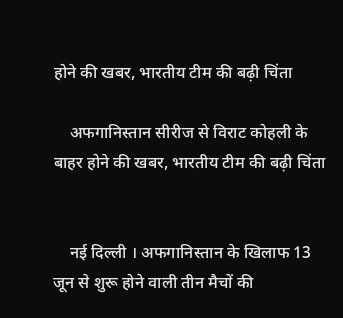होने की खबर, भारतीय टीम की बढ़ी चिंता

    अफगानिस्तान सीरीज से विराट कोहली के बाहर होने की खबर, भारतीय टीम की बढ़ी चिंता


    नई दिल्ली । अफगानिस्तान के खिलाफ 13 जून से शुरू होने वाली तीन मैचों की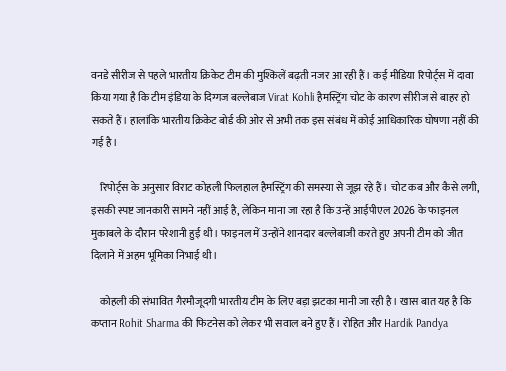वनडे सीरीज से पहले भारतीय क्रिकेट टीम की मुश्किलें बढ़ती नजर आ रही हैं। कई मीडिया रिपोर्ट्स में दावा किया गया है कि टीम इंडिया के दिग्गज बल्लेबाज Virat Kohli हैमस्ट्रिंग चोट के कारण सीरीज से बाहर हो सकते हैं। हालांकि भारतीय क्रिकेट बोर्ड की ओर से अभी तक इस संबंध में कोई आधिकारिक घोषणा नहीं की गई है।

    रिपोर्ट्स के अनुसार विराट कोहली फिलहाल हैमस्ट्रिंग की समस्या से जूझ रहे हैं। चोट कब और कैसे लगी, इसकी स्पष्ट जानकारी सामने नहीं आई है, लेकिन माना जा रहा है कि उन्हें आईपीएल 2026 के फाइनल मुकाबले के दौरान परेशानी हुई थी। फाइनल में उन्होंने शानदार बल्लेबाजी करते हुए अपनी टीम को जीत दिलाने में अहम भूमिका निभाई थी।

    कोहली की संभावित गैरमौजूदगी भारतीय टीम के लिए बड़ा झटका मानी जा रही है। खास बात यह है कि कप्तान Rohit Sharma की फिटनेस को लेकर भी सवाल बने हुए हैं। रोहित और Hardik Pandya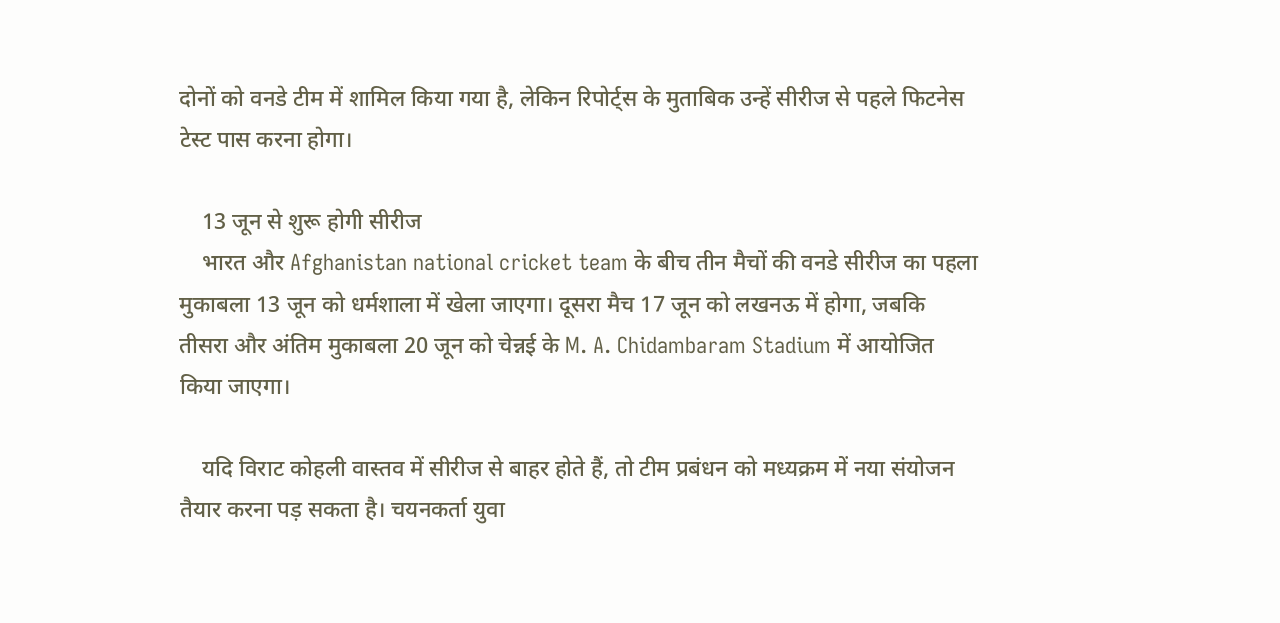दोनों को वनडे टीम में शामिल किया गया है, लेकिन रिपोर्ट्स के मुताबिक उन्हें सीरीज से पहले फिटनेस टेस्ट पास करना होगा।

    13 जून से शुरू होगी सीरीज
    भारत और Afghanistan national cricket team के बीच तीन मैचों की वनडे सीरीज का पहला मुकाबला 13 जून को धर्मशाला में खेला जाएगा। दूसरा मैच 17 जून को लखनऊ में होगा, जबकि तीसरा और अंतिम मुकाबला 20 जून को चेन्नई के M. A. Chidambaram Stadium में आयोजित किया जाएगा।

    यदि विराट कोहली वास्तव में सीरीज से बाहर होते हैं, तो टीम प्रबंधन को मध्यक्रम में नया संयोजन तैयार करना पड़ सकता है। चयनकर्ता युवा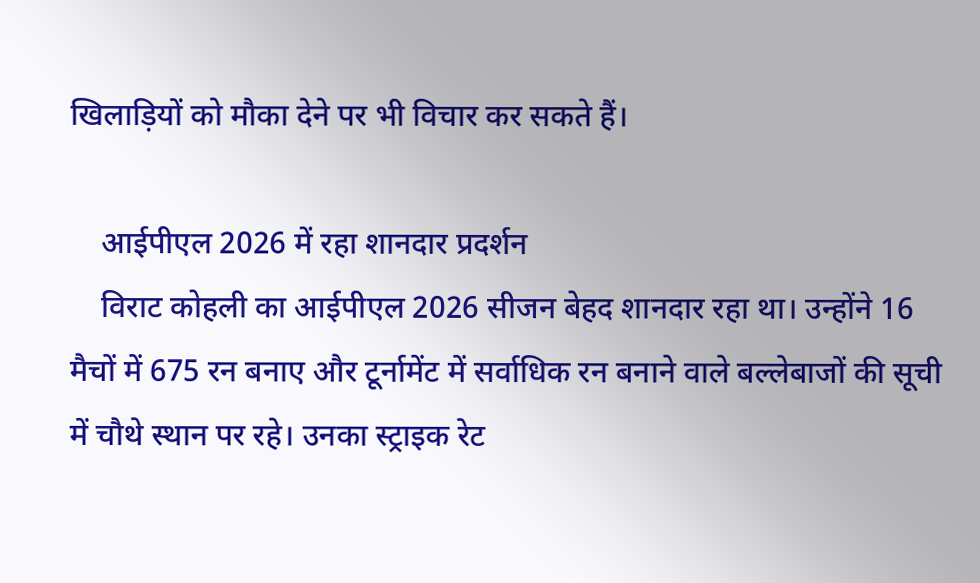खिलाड़ियों को मौका देने पर भी विचार कर सकते हैं।

    आईपीएल 2026 में रहा शानदार प्रदर्शन
    विराट कोहली का आईपीएल 2026 सीजन बेहद शानदार रहा था। उन्होंने 16 मैचों में 675 रन बनाए और टूर्नामेंट में सर्वाधिक रन बनाने वाले बल्लेबाजों की सूची में चौथे स्थान पर रहे। उनका स्ट्राइक रेट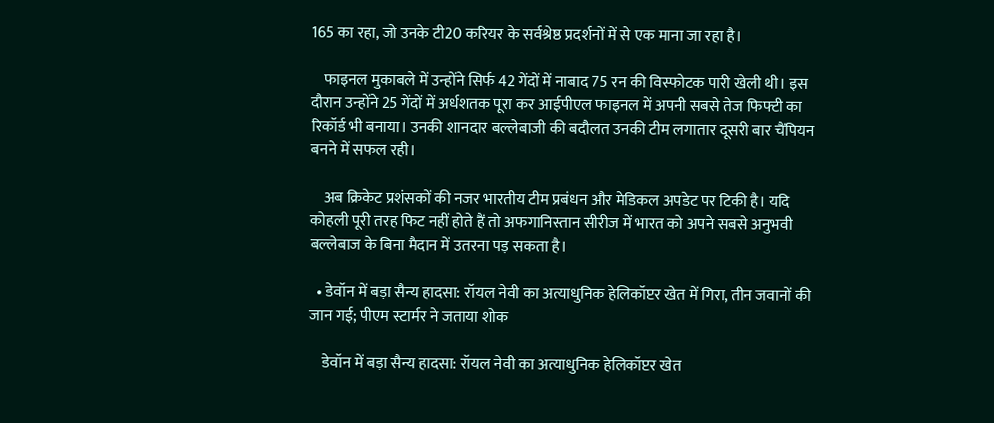165 का रहा, जो उनके टी20 करियर के सर्वश्रेष्ठ प्रदर्शनों में से एक माना जा रहा है।

    फाइनल मुकाबले में उन्होंने सिर्फ 42 गेंदों में नाबाद 75 रन की विस्फोटक पारी खेली थी। इस दौरान उन्होंने 25 गेंदों में अर्धशतक पूरा कर आईपीएल फाइनल में अपनी सबसे तेज फिफ्टी का रिकॉर्ड भी बनाया। उनकी शानदार बल्लेबाजी की बदौलत उनकी टीम लगातार दूसरी बार चैंपियन बनने में सफल रही।

    अब क्रिकेट प्रशंसकों की नजर भारतीय टीम प्रबंधन और मेडिकल अपडेट पर टिकी है। यदि कोहली पूरी तरह फिट नहीं होते हैं तो अफगानिस्तान सीरीज में भारत को अपने सबसे अनुभवी बल्लेबाज के बिना मैदान में उतरना पड़ सकता है।

  • डेवॉन में बड़ा सैन्य हादसा: रॉयल नेवी का अत्याधुनिक हेलिकॉप्टर खेत में गिरा, तीन जवानों की जान गई; पीएम स्टार्मर ने जताया शोक

    डेवॉन में बड़ा सैन्य हादसा: रॉयल नेवी का अत्याधुनिक हेलिकॉप्टर खेत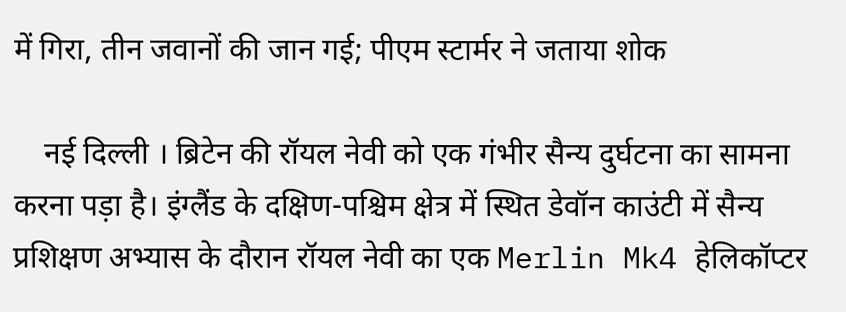में गिरा, तीन जवानों की जान गई; पीएम स्टार्मर ने जताया शोक

    नई दिल्ली । ब्रिटेन की रॉयल नेवी को एक गंभीर सैन्य दुर्घटना का सामना करना पड़ा है। इंग्लैंड के दक्षिण-पश्चिम क्षेत्र में स्थित डेवॉन काउंटी में सैन्य प्रशिक्षण अभ्यास के दौरान रॉयल नेवी का एक Merlin Mk4 हेलिकॉप्टर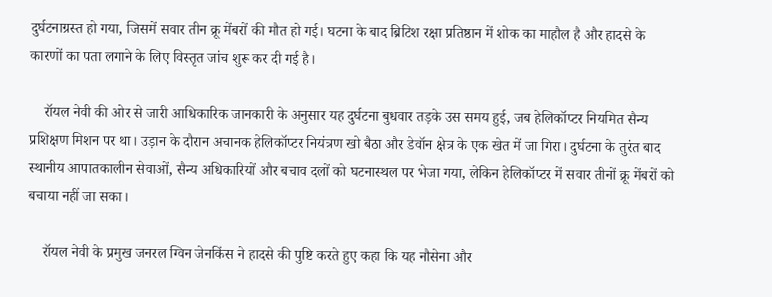दुर्घटनाग्रस्त हो गया, जिसमें सवार तीन क्रू मेंबरों की मौत हो गई। घटना के बाद ब्रिटिश रक्षा प्रतिष्ठान में शोक का माहौल है और हादसे के कारणों का पता लगाने के लिए विस्तृत जांच शुरू कर दी गई है।

    रॉयल नेवी की ओर से जारी आधिकारिक जानकारी के अनुसार यह दुर्घटना बुधवार तड़के उस समय हुई, जब हेलिकॉप्टर नियमित सैन्य प्रशिक्षण मिशन पर था। उड़ान के दौरान अचानक हेलिकॉप्टर नियंत्रण खो बैठा और डेवॉन क्षेत्र के एक खेत में जा गिरा। दुर्घटना के तुरंत बाद स्थानीय आपातकालीन सेवाओं, सैन्य अधिकारियों और बचाव दलों को घटनास्थल पर भेजा गया, लेकिन हेलिकॉप्टर में सवार तीनों क्रू मेंबरों को बचाया नहीं जा सका।

    रॉयल नेवी के प्रमुख जनरल ग्विन जेनकिंस ने हादसे की पुष्टि करते हुए कहा कि यह नौसेना और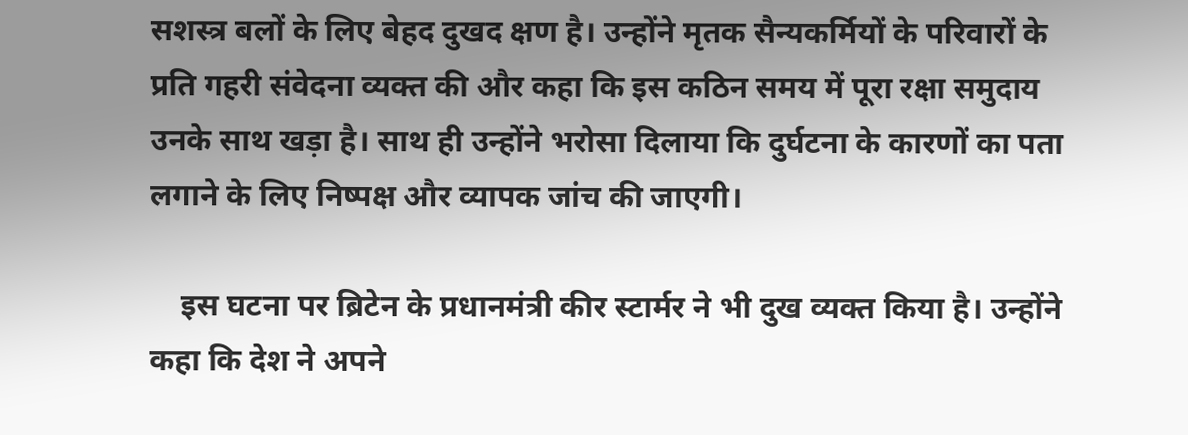सशस्त्र बलों के लिए बेहद दुखद क्षण है। उन्होंने मृतक सैन्यकर्मियों के परिवारों के प्रति गहरी संवेदना व्यक्त की और कहा कि इस कठिन समय में पूरा रक्षा समुदाय उनके साथ खड़ा है। साथ ही उन्होंने भरोसा दिलाया कि दुर्घटना के कारणों का पता लगाने के लिए निष्पक्ष और व्यापक जांच की जाएगी।

    इस घटना पर ब्रिटेन के प्रधानमंत्री कीर स्टार्मर ने भी दुख व्यक्त किया है। उन्होंने कहा कि देश ने अपने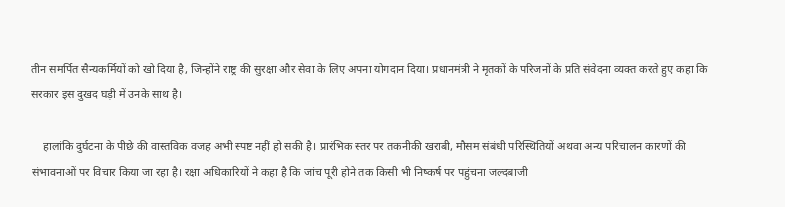तीन समर्पित सैन्यकर्मियों को खो दिया है, जिन्होंने राष्ट्र की सुरक्षा और सेवा के लिए अपना योगदान दिया। प्रधानमंत्री ने मृतकों के परिजनों के प्रति संवेदना व्यक्त करते हुए कहा कि सरकार इस दुखद घड़ी में उनके साथ है।

    हालांकि दुर्घटना के पीछे की वास्तविक वजह अभी स्पष्ट नहीं हो सकी है। प्रारंभिक स्तर पर तकनीकी खराबी, मौसम संबंधी परिस्थितियों अथवा अन्य परिचालन कारणों की संभावनाओं पर विचार किया जा रहा है। रक्षा अधिकारियों ने कहा है कि जांच पूरी होने तक किसी भी निष्कर्ष पर पहुंचना जल्दबाजी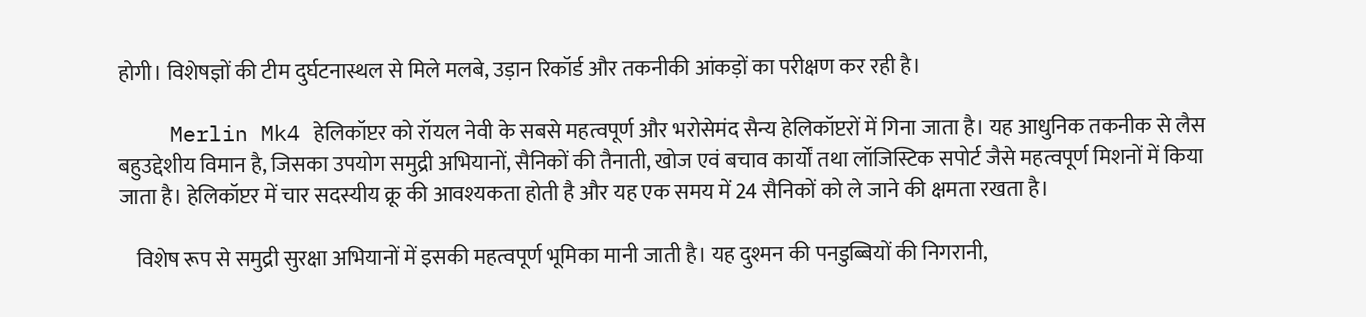होगी। विशेषज्ञों की टीम दुर्घटनास्थल से मिले मलबे, उड़ान रिकॉर्ड और तकनीकी आंकड़ों का परीक्षण कर रही है।

    Merlin Mk4 हेलिकॉप्टर को रॉयल नेवी के सबसे महत्वपूर्ण और भरोसेमंद सैन्य हेलिकॉप्टरों में गिना जाता है। यह आधुनिक तकनीक से लैस बहुउद्देशीय विमान है, जिसका उपयोग समुद्री अभियानों, सैनिकों की तैनाती, खोज एवं बचाव कार्यों तथा लॉजिस्टिक सपोर्ट जैसे महत्वपूर्ण मिशनों में किया जाता है। हेलिकॉप्टर में चार सदस्यीय क्रू की आवश्यकता होती है और यह एक समय में 24 सैनिकों को ले जाने की क्षमता रखता है।

    विशेष रूप से समुद्री सुरक्षा अभियानों में इसकी महत्वपूर्ण भूमिका मानी जाती है। यह दुश्मन की पनडुब्बियों की निगरानी,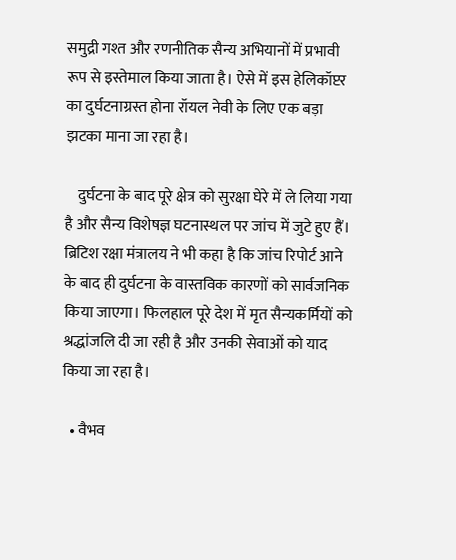समुद्री गश्त और रणनीतिक सैन्य अभियानों में प्रभावी रूप से इस्तेमाल किया जाता है। ऐसे में इस हेलिकॉप्टर का दुर्घटनाग्रस्त होना रॉयल नेवी के लिए एक बड़ा झटका माना जा रहा है।

    दुर्घटना के बाद पूरे क्षेत्र को सुरक्षा घेरे में ले लिया गया है और सैन्य विशेषज्ञ घटनास्थल पर जांच में जुटे हुए हैं। ब्रिटिश रक्षा मंत्रालय ने भी कहा है कि जांच रिपोर्ट आने के बाद ही दुर्घटना के वास्तविक कारणों को सार्वजनिक किया जाएगा। फिलहाल पूरे देश में मृत सैन्यकर्मियों को श्रद्धांजलि दी जा रही है और उनकी सेवाओं को याद किया जा रहा है।

  • वैभव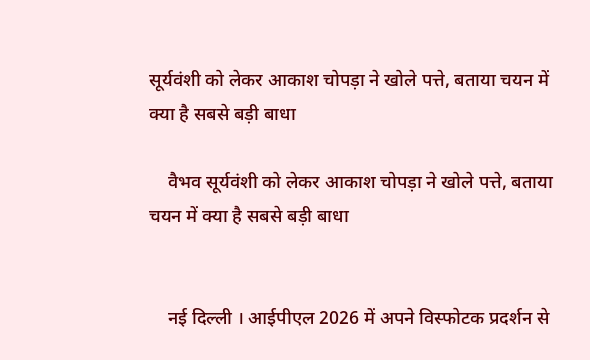सूर्यवंशी को लेकर आकाश चोपड़ा ने खोले पत्ते, बताया चयन में क्या है सबसे बड़ी बाधा

    वैभव सूर्यवंशी को लेकर आकाश चोपड़ा ने खोले पत्ते, बताया चयन में क्या है सबसे बड़ी बाधा


    नई दिल्ली । आईपीएल 2026 में अपने विस्फोटक प्रदर्शन से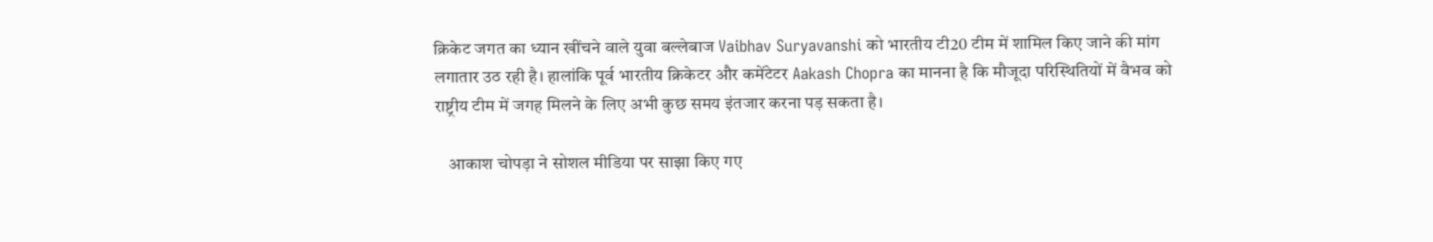क्रिकेट जगत का ध्यान खींचने वाले युवा बल्लेबाज Vaibhav Suryavanshi को भारतीय टी20 टीम में शामिल किए जाने की मांग लगातार उठ रही है। हालांकि पूर्व भारतीय क्रिकेटर और कमेंटेटर Aakash Chopra का मानना है कि मौजूदा परिस्थितियों में वैभव को राष्ट्रीय टीम में जगह मिलने के लिए अभी कुछ समय इंतजार करना पड़ सकता है।

    आकाश चोपड़ा ने सोशल मीडिया पर साझा किए गए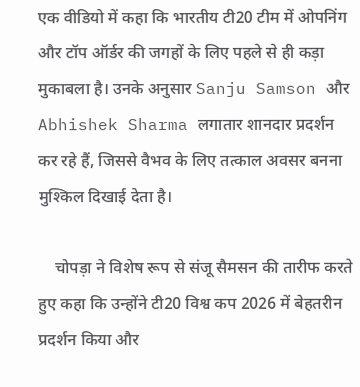एक वीडियो में कहा कि भारतीय टी20 टीम में ओपनिंग और टॉप ऑर्डर की जगहों के लिए पहले से ही कड़ा मुकाबला है। उनके अनुसार Sanju Samson और Abhishek Sharma लगातार शानदार प्रदर्शन कर रहे हैं, जिससे वैभव के लिए तत्काल अवसर बनना मुश्किल दिखाई देता है।

    चोपड़ा ने विशेष रूप से संजू सैमसन की तारीफ करते हुए कहा कि उन्होंने टी20 विश्व कप 2026 में बेहतरीन प्रदर्शन किया और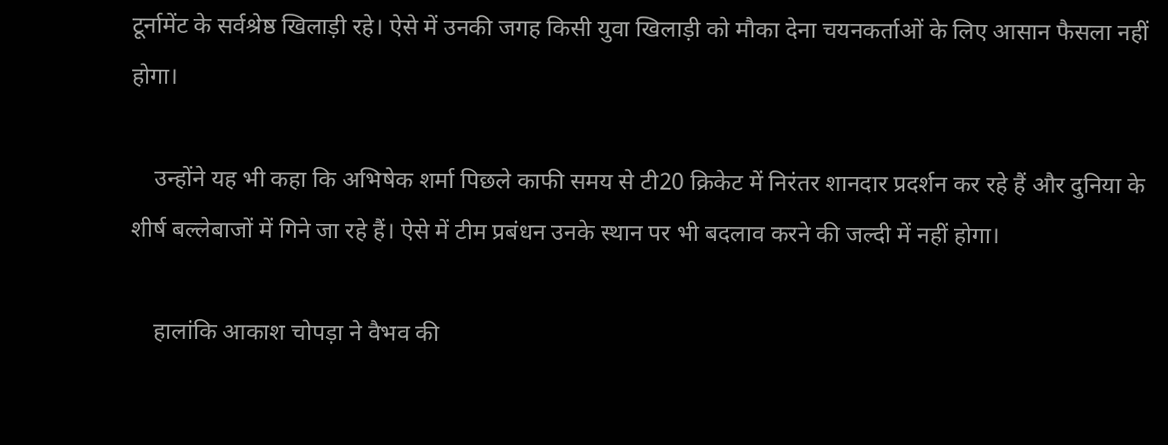टूर्नामेंट के सर्वश्रेष्ठ खिलाड़ी रहे। ऐसे में उनकी जगह किसी युवा खिलाड़ी को मौका देना चयनकर्ताओं के लिए आसान फैसला नहीं होगा।

    उन्होंने यह भी कहा कि अभिषेक शर्मा पिछले काफी समय से टी20 क्रिकेट में निरंतर शानदार प्रदर्शन कर रहे हैं और दुनिया के शीर्ष बल्लेबाजों में गिने जा रहे हैं। ऐसे में टीम प्रबंधन उनके स्थान पर भी बदलाव करने की जल्दी में नहीं होगा।

    हालांकि आकाश चोपड़ा ने वैभव की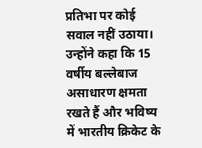प्रतिभा पर कोई सवाल नहीं उठाया। उन्होंने कहा कि 15 वर्षीय बल्लेबाज असाधारण क्षमता रखते हैं और भविष्य में भारतीय क्रिकेट के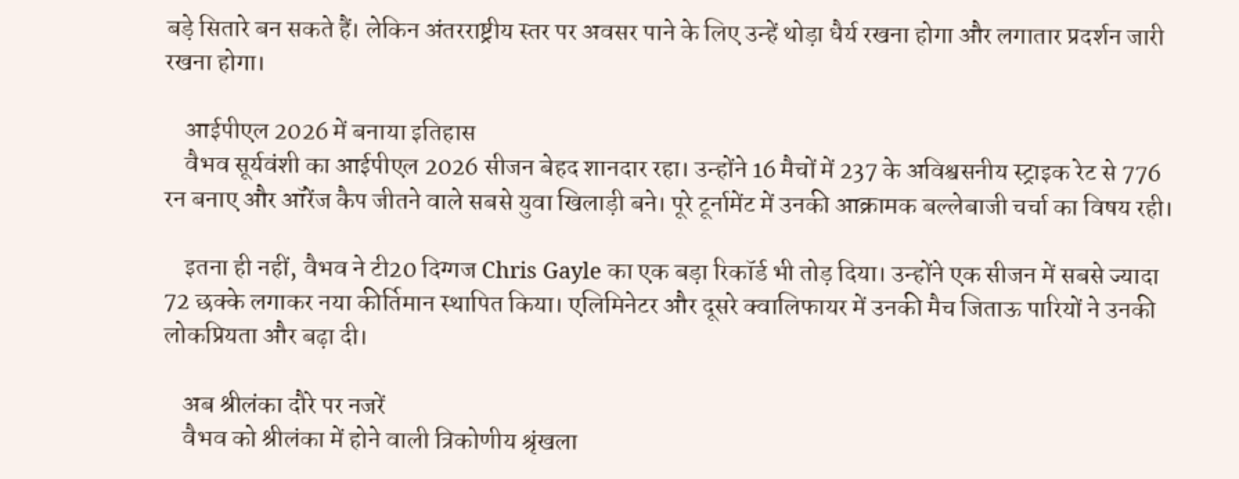बड़े सितारे बन सकते हैं। लेकिन अंतरराष्ट्रीय स्तर पर अवसर पाने के लिए उन्हें थोड़ा धैर्य रखना होगा और लगातार प्रदर्शन जारी रखना होगा।

    आईपीएल 2026 में बनाया इतिहास
    वैभव सूर्यवंशी का आईपीएल 2026 सीजन बेहद शानदार रहा। उन्होंने 16 मैचों में 237 के अविश्वसनीय स्ट्राइक रेट से 776 रन बनाए और ऑरेंज कैप जीतने वाले सबसे युवा खिलाड़ी बने। पूरे टूर्नामेंट में उनकी आक्रामक बल्लेबाजी चर्चा का विषय रही।

    इतना ही नहीं, वैभव ने टी20 दिग्गज Chris Gayle का एक बड़ा रिकॉर्ड भी तोड़ दिया। उन्होंने एक सीजन में सबसे ज्यादा 72 छक्के लगाकर नया कीर्तिमान स्थापित किया। एलिमिनेटर और दूसरे क्वालिफायर में उनकी मैच जिताऊ पारियों ने उनकी लोकप्रियता और बढ़ा दी।

    अब श्रीलंका दौरे पर नजरें
    वैभव को श्रीलंका में होने वाली त्रिकोणीय श्रृंखला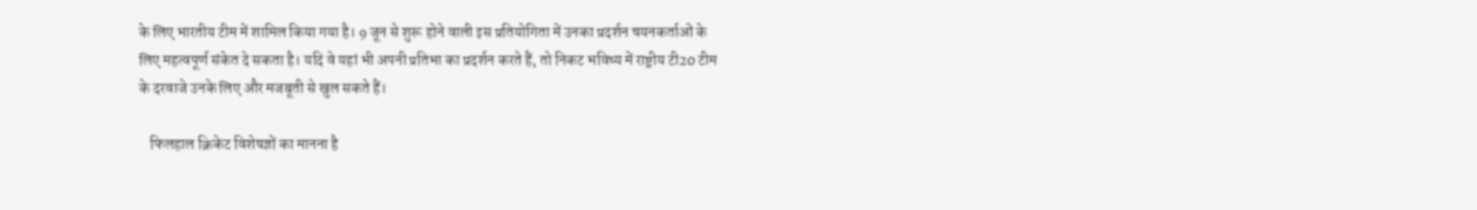के लिए भारतीय टीम में शामिल किया गया है। 9 जून से शुरू होने वाली इस प्रतियोगिता में उनका प्रदर्शन चयनकर्ताओं के लिए महत्वपूर्ण संकेत दे सकता है। यदि वे यहां भी अपनी प्रतिभा का प्रदर्शन करते हैं, तो निकट भविष्य में राष्ट्रीय टी20 टीम के दरवाजे उनके लिए और मजबूती से खुल सकते हैं।

    फिलहाल क्रिकेट विशेषज्ञों का मानना है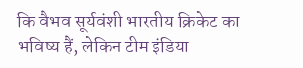कि वैभव सूर्यवंशी भारतीय क्रिकेट का भविष्य हैं, लेकिन टीम इंडिया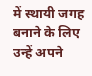में स्थायी जगह बनाने के लिए उन्हें अपने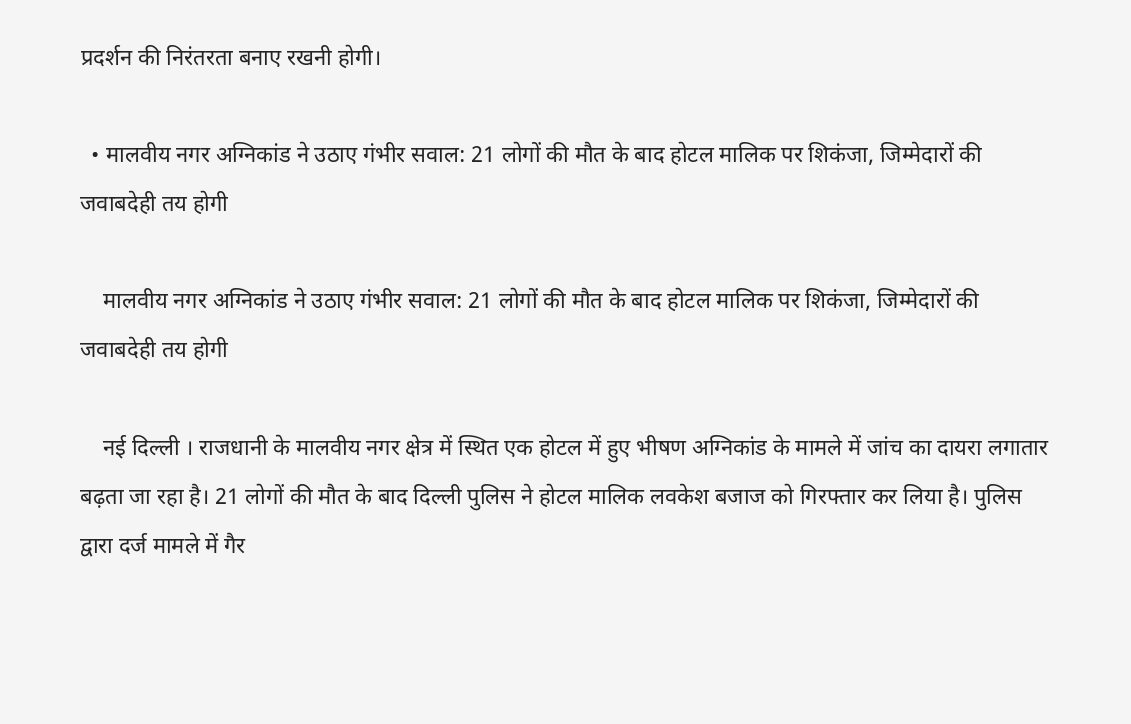प्रदर्शन की निरंतरता बनाए रखनी होगी।

  • मालवीय नगर अग्निकांड ने उठाए गंभीर सवाल: 21 लोगों की मौत के बाद होटल मालिक पर शिकंजा, जिम्मेदारों की जवाबदेही तय होगी

    मालवीय नगर अग्निकांड ने उठाए गंभीर सवाल: 21 लोगों की मौत के बाद होटल मालिक पर शिकंजा, जिम्मेदारों की जवाबदेही तय होगी

    नई दिल्ली । राजधानी के मालवीय नगर क्षेत्र में स्थित एक होटल में हुए भीषण अग्निकांड के मामले में जांच का दायरा लगातार बढ़ता जा रहा है। 21 लोगों की मौत के बाद दिल्ली पुलिस ने होटल मालिक लवकेश बजाज को गिरफ्तार कर लिया है। पुलिस द्वारा दर्ज मामले में गैर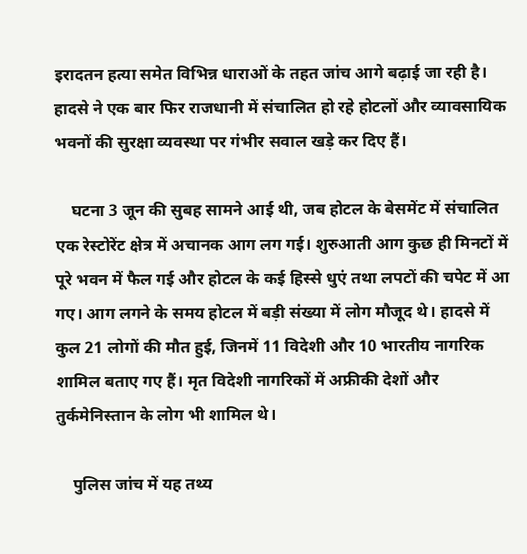इरादतन हत्या समेत विभिन्न धाराओं के तहत जांच आगे बढ़ाई जा रही है। हादसे ने एक बार फिर राजधानी में संचालित हो रहे होटलों और व्यावसायिक भवनों की सुरक्षा व्यवस्था पर गंभीर सवाल खड़े कर दिए हैं।

    घटना 3 जून की सुबह सामने आई थी, जब होटल के बेसमेंट में संचालित एक रेस्टोरेंट क्षेत्र में अचानक आग लग गई। शुरुआती आग कुछ ही मिनटों में पूरे भवन में फैल गई और होटल के कई हिस्से धुएं तथा लपटों की चपेट में आ गए। आग लगने के समय होटल में बड़ी संख्या में लोग मौजूद थे। हादसे में कुल 21 लोगों की मौत हुई, जिनमें 11 विदेशी और 10 भारतीय नागरिक शामिल बताए गए हैं। मृत विदेशी नागरिकों में अफ्रीकी देशों और तुर्कमेनिस्तान के लोग भी शामिल थे।

    पुलिस जांच में यह तथ्य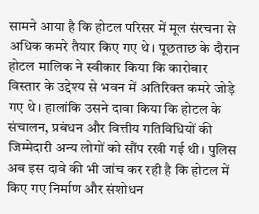सामने आया है कि होटल परिसर में मूल संरचना से अधिक कमरे तैयार किए गए थे। पूछताछ के दौरान होटल मालिक ने स्वीकार किया कि कारोबार विस्तार के उद्देश्य से भवन में अतिरिक्त कमरे जोड़े गए थे। हालांकि उसने दावा किया कि होटल के संचालन, प्रबंधन और वित्तीय गतिविधियों की जिम्मेदारी अन्य लोगों को सौंप रखी गई थी। पुलिस अब इस दावे की भी जांच कर रही है कि होटल में किए गए निर्माण और संशोधन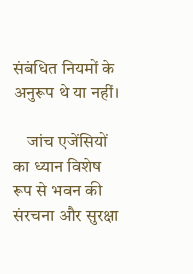संबंधित नियमों के अनुरूप थे या नहीं।

    जांच एजेंसियों का ध्यान विशेष रूप से भवन की संरचना और सुरक्षा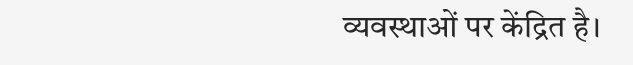व्यवस्थाओं पर केंद्रित है।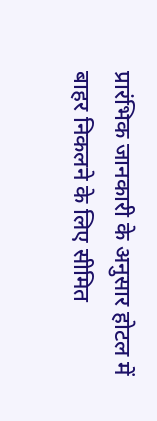प्रारंभिक जानकारी के अनुसार होटल में बाहर निकलने के लिए सीमित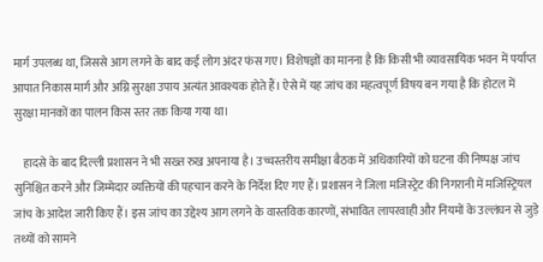मार्ग उपलब्ध था, जिससे आग लगने के बाद कई लोग अंदर फंस गए। विशेषज्ञों का मानना है कि किसी भी व्यावसायिक भवन में पर्याप्त आपात निकास मार्ग और अग्नि सुरक्षा उपाय अत्यंत आवश्यक होते हैं। ऐसे में यह जांच का महत्वपूर्ण विषय बन गया है कि होटल में सुरक्षा मानकों का पालन किस स्तर तक किया गया था।

    हादसे के बाद दिल्ली प्रशासन ने भी सख्त रुख अपनाया है। उच्चस्तरीय समीक्षा बैठक में अधिकारियों को घटना की निष्पक्ष जांच सुनिश्चित करने और जिम्मेदार व्यक्तियों की पहचान करने के निर्देश दिए गए हैं। प्रशासन ने जिला मजिस्ट्रेट की निगरानी में मजिस्ट्रियल जांच के आदेश जारी किए हैं। इस जांच का उद्देश्य आग लगने के वास्तविक कारणों, संभावित लापरवाही और नियमों के उल्लंघन से जुड़े तथ्यों को सामने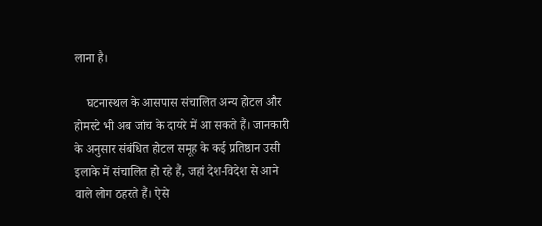लाना है।

    घटनास्थल के आसपास संचालित अन्य होटल और होमस्टे भी अब जांच के दायरे में आ सकते हैं। जानकारी के अनुसार संबंधित होटल समूह के कई प्रतिष्ठान उसी इलाके में संचालित हो रहे हैं, जहां देश-विदेश से आने वाले लोग ठहरते हैं। ऐसे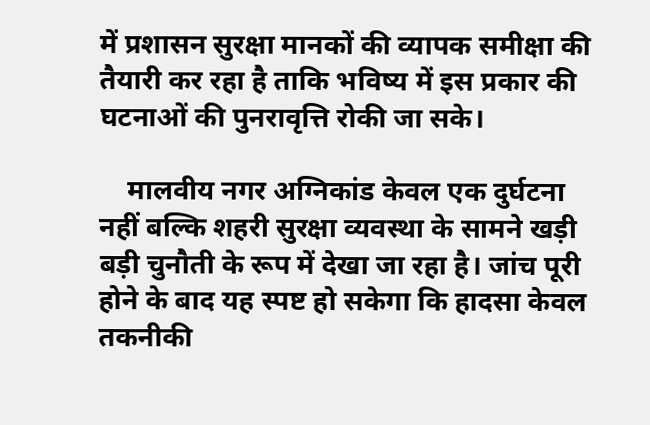में प्रशासन सुरक्षा मानकों की व्यापक समीक्षा की तैयारी कर रहा है ताकि भविष्य में इस प्रकार की घटनाओं की पुनरावृत्ति रोकी जा सके।

    मालवीय नगर अग्निकांड केवल एक दुर्घटना नहीं बल्कि शहरी सुरक्षा व्यवस्था के सामने खड़ी बड़ी चुनौती के रूप में देखा जा रहा है। जांच पूरी होने के बाद यह स्पष्ट हो सकेगा कि हादसा केवल तकनीकी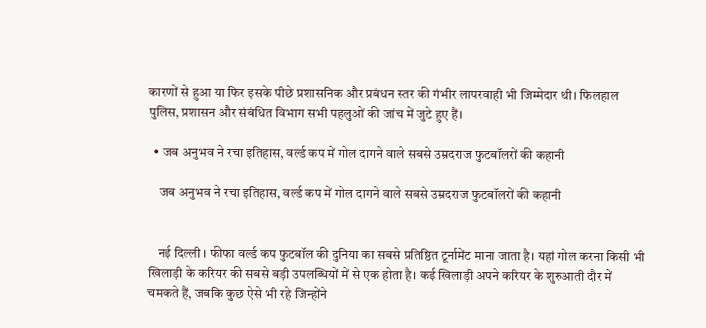कारणों से हुआ या फिर इसके पीछे प्रशासनिक और प्रबंधन स्तर की गंभीर लापरवाही भी जिम्मेदार थी। फिलहाल पुलिस, प्रशासन और संबंधित विभाग सभी पहलुओं की जांच में जुटे हुए हैं।

  • जब अनुभव ने रचा इतिहास, वर्ल्ड कप में गोल दागने वाले सबसे उम्रदराज फुटबॉलरों की कहानी

    जब अनुभव ने रचा इतिहास, वर्ल्ड कप में गोल दागने वाले सबसे उम्रदराज फुटबॉलरों की कहानी


    नई दिल्ली । फीफा वर्ल्ड कप फुटबॉल की दुनिया का सबसे प्रतिष्ठित टूर्नामेंट माना जाता है। यहां गोल करना किसी भी खिलाड़ी के करियर की सबसे बड़ी उपलब्धियों में से एक होता है। कई खिलाड़ी अपने करियर के शुरुआती दौर में चमकते हैं, जबकि कुछ ऐसे भी रहे जिन्होंने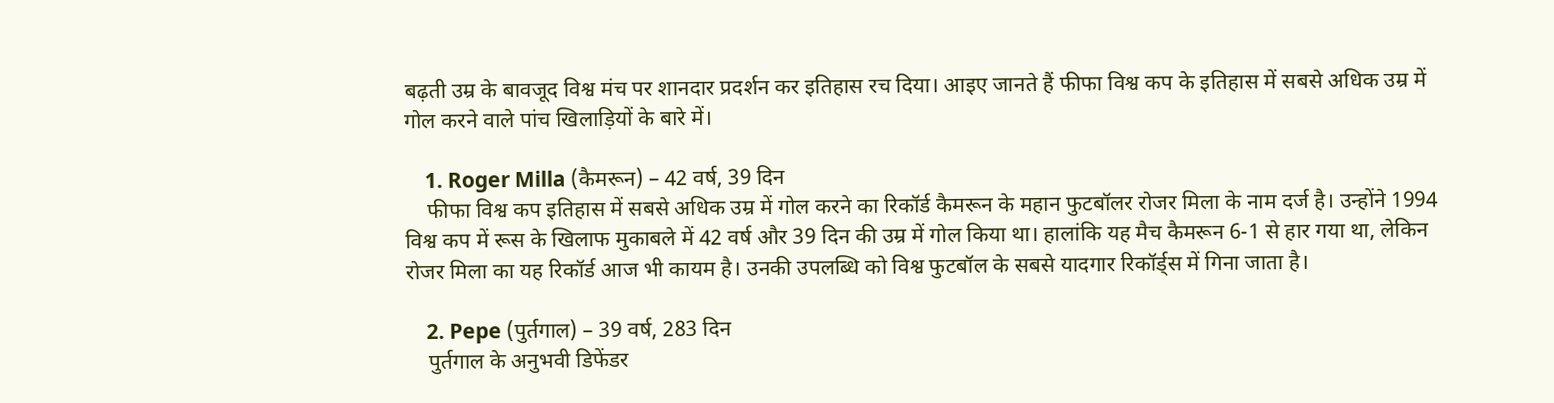बढ़ती उम्र के बावजूद विश्व मंच पर शानदार प्रदर्शन कर इतिहास रच दिया। आइए जानते हैं फीफा विश्व कप के इतिहास में सबसे अधिक उम्र में गोल करने वाले पांच खिलाड़ियों के बारे में।

    1. Roger Milla (कैमरून) – 42 वर्ष, 39 दिन
    फीफा विश्व कप इतिहास में सबसे अधिक उम्र में गोल करने का रिकॉर्ड कैमरून के महान फुटबॉलर रोजर मिला के नाम दर्ज है। उन्होंने 1994 विश्व कप में रूस के खिलाफ मुकाबले में 42 वर्ष और 39 दिन की उम्र में गोल किया था। हालांकि यह मैच कैमरून 6-1 से हार गया था, लेकिन रोजर मिला का यह रिकॉर्ड आज भी कायम है। उनकी उपलब्धि को विश्व फुटबॉल के सबसे यादगार रिकॉर्ड्स में गिना जाता है।

    2. Pepe (पुर्तगाल) – 39 वर्ष, 283 दिन
    पुर्तगाल के अनुभवी डिफेंडर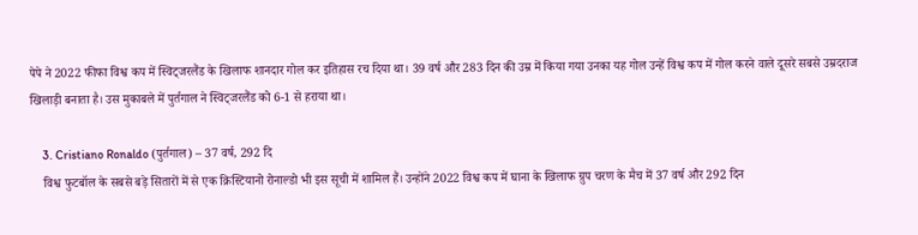पेपे ने 2022 फीफा विश्व कप में स्विट्जरलैंड के खिलाफ शानदार गोल कर इतिहास रच दिया था। 39 वर्ष और 283 दिन की उम्र में किया गया उनका यह गोल उन्हें विश्व कप में गोल करने वाले दूसरे सबसे उम्रदराज खिलाड़ी बनाता है। उस मुकाबले में पुर्तगाल ने स्विट्जरलैंड को 6-1 से हराया था।

    3. Cristiano Ronaldo (पुर्तगाल) – 37 वर्ष, 292 दि
    विश्व फुटबॉल के सबसे बड़े सितारों में से एक क्रिस्टियानो रोनाल्डो भी इस सूची में शामिल हैं। उन्होंने 2022 विश्व कप में घाना के खिलाफ ग्रुप चरण के मैच में 37 वर्ष और 292 दिन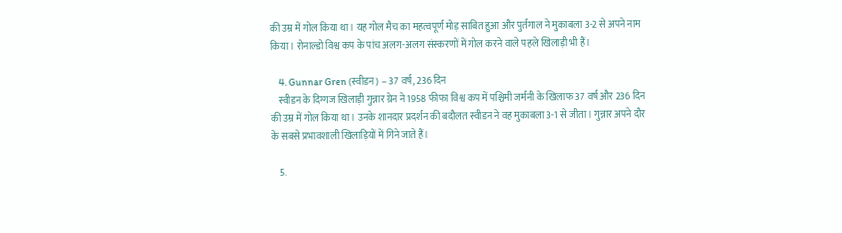की उम्र में गोल किया था। यह गोल मैच का महत्वपूर्ण मोड़ साबित हुआ और पुर्तगाल ने मुकाबला 3-2 से अपने नाम किया। रोनाल्डो विश्व कप के पांच अलग-अलग संस्करणों में गोल करने वाले पहले खिलाड़ी भी हैं।

    4. Gunnar Gren (स्वीडन) – 37 वर्ष, 236 दिन
    स्वीडन के दिग्गज खिलाड़ी गुन्नार ग्रेन ने 1958 फीफा विश्व कप में पश्चिमी जर्मनी के खिलाफ 37 वर्ष और 236 दिन की उम्र में गोल किया था। उनके शानदार प्रदर्शन की बदौलत स्वीडन ने वह मुकाबला 3-1 से जीता। गुन्नार अपने दौर के सबसे प्रभावशाली खिलाड़ियों में गिने जाते हैं।

    5.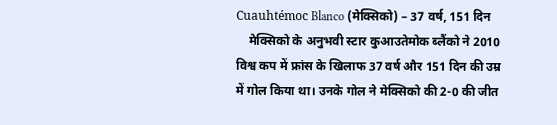Cuauhtémoc Blanco (मेक्सिको) – 37 वर्ष, 151 दिन
    मेक्सिको के अनुभवी स्टार कुआउतेमोक ब्लैंको ने 2010 विश्व कप में फ्रांस के खिलाफ 37 वर्ष और 151 दिन की उम्र में गोल किया था। उनके गोल ने मेक्सिको की 2-0 की जीत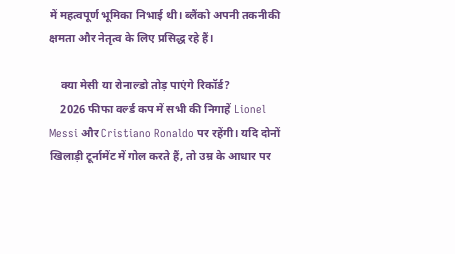में महत्वपूर्ण भूमिका निभाई थी। ब्लैंको अपनी तकनीकी क्षमता और नेतृत्व के लिए प्रसिद्ध रहे हैं।

    क्या मेसी या रोनाल्डो तोड़ पाएंगे रिकॉर्ड?
    2026 फीफा वर्ल्ड कप में सभी की निगाहें Lionel Messi और Cristiano Ronaldo पर रहेंगी। यदि दोनों खिलाड़ी टूर्नामेंट में गोल करते हैं, तो उम्र के आधार पर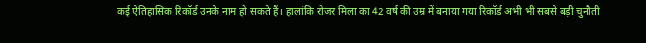कई ऐतिहासिक रिकॉर्ड उनके नाम हो सकते हैं। हालांकि रोजर मिला का 42 वर्ष की उम्र में बनाया गया रिकॉर्ड अभी भी सबसे बड़ी चुनौती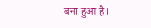बना हुआ है।